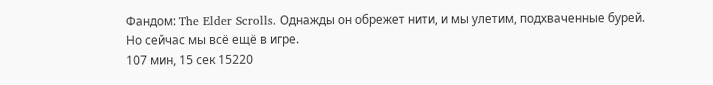Фандом: The Elder Scrolls. Однажды он обрежет нити, и мы улетим, подхваченные бурей. Но сейчас мы всё ещё в игре.
107 мин, 15 сек 15220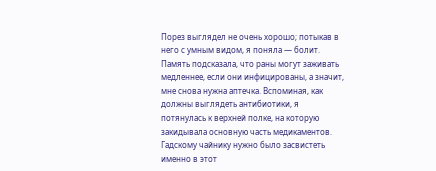Порез выглядел не очень хорошо; потыкав в него с умным видом, я поняла — болит. Память подсказала, что раны могут заживать медленнее, если они инфицированы, а значит, мне снова нужна аптечка. Вспоминая, как должны выглядеть антибиотики, я потянулась к верхней полке, на которую закидывала основную часть медикаментов. Гадскому чайнику нужно было засвистеть именно в этот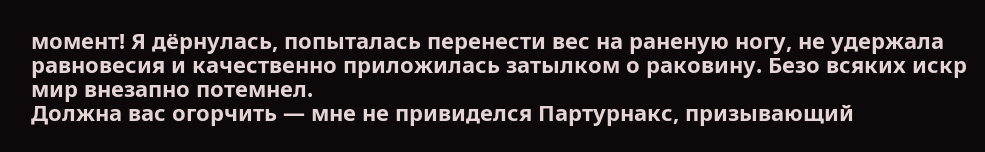момент! Я дёрнулась, попыталась перенести вес на раненую ногу, не удержала равновесия и качественно приложилась затылком о раковину. Безо всяких искр мир внезапно потемнел.
Должна вас огорчить — мне не привиделся Партурнакс, призывающий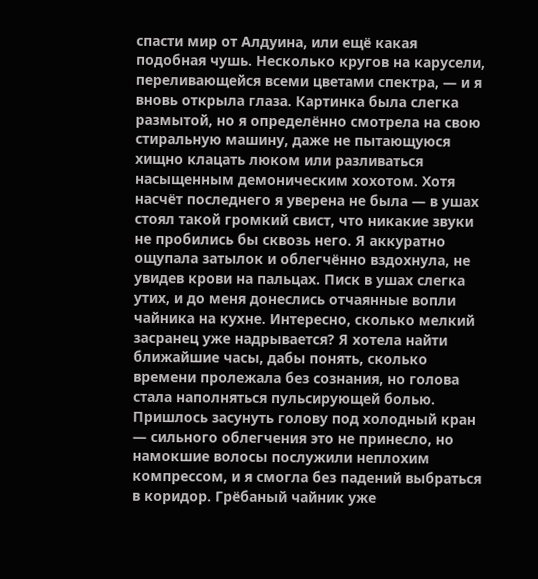спасти мир от Алдуина, или ещё какая подобная чушь. Несколько кругов на карусели, переливающейся всеми цветами спектра, — и я вновь открыла глаза. Картинка была слегка размытой, но я определённо смотрела на свою стиральную машину, даже не пытающуюся хищно клацать люком или разливаться насыщенным демоническим хохотом. Хотя насчёт последнего я уверена не была — в ушах стоял такой громкий свист, что никакие звуки не пробились бы сквозь него. Я аккуратно ощупала затылок и облегчённо вздохнула, не увидев крови на пальцах. Писк в ушах слегка утих, и до меня донеслись отчаянные вопли чайника на кухне. Интересно, сколько мелкий засранец уже надрывается? Я хотела найти ближайшие часы, дабы понять, сколько времени пролежала без сознания, но голова стала наполняться пульсирующей болью. Пришлось засунуть голову под холодный кран — сильного облегчения это не принесло, но намокшие волосы послужили неплохим компрессом, и я смогла без падений выбраться в коридор. Грёбаный чайник уже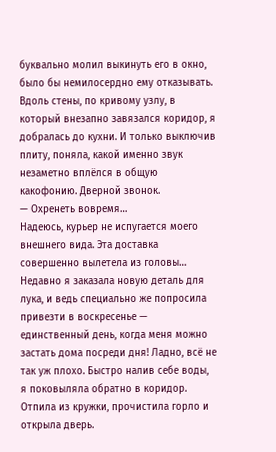буквально молил выкинуть его в окно, было бы немилосердно ему отказывать. Вдоль стены, по кривому узлу, в который внезапно завязался коридор, я добралась до кухни. И только выключив плиту, поняла, какой именно звук незаметно вплёлся в общую какофонию. Дверной звонок.
— Охренеть вовремя…
Надеюсь, курьер не испугается моего внешнего вида. Эта доставка совершенно вылетела из головы… Недавно я заказала новую деталь для лука, и ведь специально же попросила привезти в воскресенье — единственный день, когда меня можно застать дома посреди дня! Ладно, всё не так уж плохо. Быстро налив себе воды, я поковыляла обратно в коридор. Отпила из кружки, прочистила горло и открыла дверь.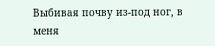Выбивая почву из-под ног, в меня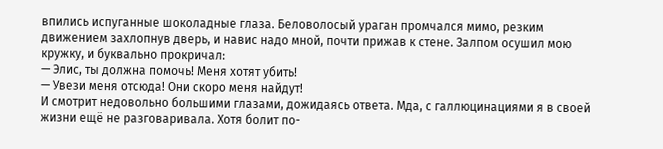впились испуганные шоколадные глаза. Беловолосый ураган промчался мимо, резким движением захлопнув дверь, и навис надо мной, почти прижав к стене. Залпом осушил мою кружку, и буквально прокричал:
— Элис, ты должна помочь! Меня хотят убить!
— Увези меня отсюда! Они скоро меня найдут!
И смотрит недовольно большими глазами, дожидаясь ответа. Мда, с галлюцинациями я в своей жизни ещё не разговаривала. Хотя болит по-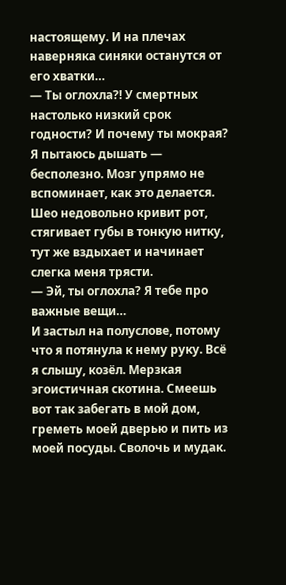настоящему. И на плечах наверняка синяки останутся от его хватки…
— Ты оглохла?! У смертных настолько низкий срок годности? И почему ты мокрая?
Я пытаюсь дышать — бесполезно. Мозг упрямо не вспоминает, как это делается.
Шео недовольно кривит рот, стягивает губы в тонкую нитку, тут же вздыхает и начинает слегка меня трясти.
— Эй, ты оглохла? Я тебе про важные вещи…
И застыл на полуслове, потому что я потянула к нему руку. Всё я слышу, козёл. Мерзкая эгоистичная скотина. Смеешь вот так забегать в мой дом, греметь моей дверью и пить из моей посуды. Сволочь и мудак.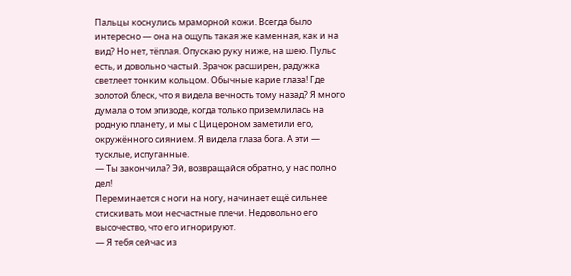Пальцы коснулись мраморной кожи. Всегда было интересно — она на ощупь такая же каменная, как и на вид? Но нет, тёплая. Опускаю руку ниже, на шею. Пульс есть, и довольно частый. Зрачок расширен, радужка светлеет тонким кольцом. Обычные карие глаза! Где золотой блеск, что я видела вечность тому назад? Я много думала о том эпизоде, когда только приземлилась на родную планету, и мы с Цицероном заметили его, окружённого сиянием. Я видела глаза бога. А эти — тусклые, испуганные.
— Ты закончила? Эй, возвращайся обратно, у нас полно дел!
Переминается с ноги на ногу, начинает ещё сильнее стискивать мои несчастные плечи. Недовольно его высочество, что его игнорируют.
— Я тебя сейчас из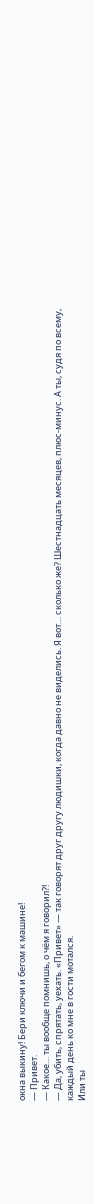окна выкину! Бери ключи и бегом к машине!
— Привет.
— Какое… ты вообще помнишь, о чём я говорил?!
— Да, убить, спрятать, уехать. «Привет» — так говорят друг другу людишки, когда давно не виделись. Я вот… сколько же? Шестнадцать месяцев, плюс-минус. А ты, судя по всему, каждый день ко мне в гости мотался.
Или ты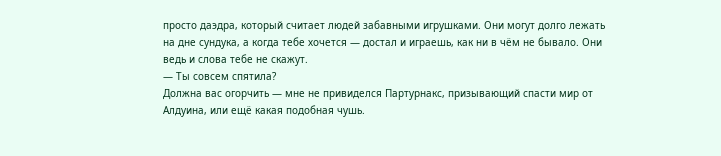просто даэдра, который считает людей забавными игрушками. Они могут долго лежать на дне сундука, а когда тебе хочется — достал и играешь, как ни в чём не бывало. Они ведь и слова тебе не скажут.
— Ты совсем спятила?
Должна вас огорчить — мне не привиделся Партурнакс, призывающий спасти мир от Алдуина, или ещё какая подобная чушь.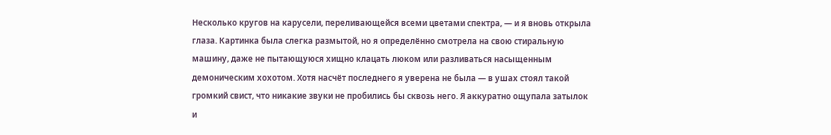Несколько кругов на карусели, переливающейся всеми цветами спектра, — и я вновь открыла глаза. Картинка была слегка размытой, но я определённо смотрела на свою стиральную машину, даже не пытающуюся хищно клацать люком или разливаться насыщенным демоническим хохотом. Хотя насчёт последнего я уверена не была — в ушах стоял такой громкий свист, что никакие звуки не пробились бы сквозь него. Я аккуратно ощупала затылок и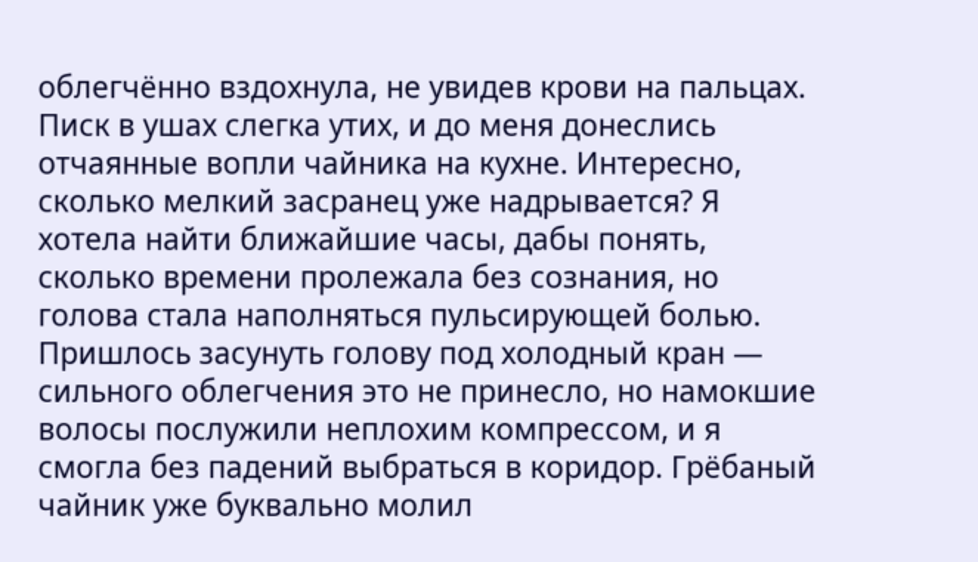облегчённо вздохнула, не увидев крови на пальцах. Писк в ушах слегка утих, и до меня донеслись отчаянные вопли чайника на кухне. Интересно, сколько мелкий засранец уже надрывается? Я хотела найти ближайшие часы, дабы понять, сколько времени пролежала без сознания, но голова стала наполняться пульсирующей болью. Пришлось засунуть голову под холодный кран — сильного облегчения это не принесло, но намокшие волосы послужили неплохим компрессом, и я смогла без падений выбраться в коридор. Грёбаный чайник уже буквально молил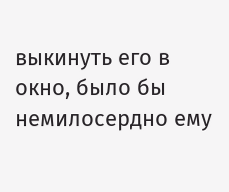выкинуть его в окно, было бы немилосердно ему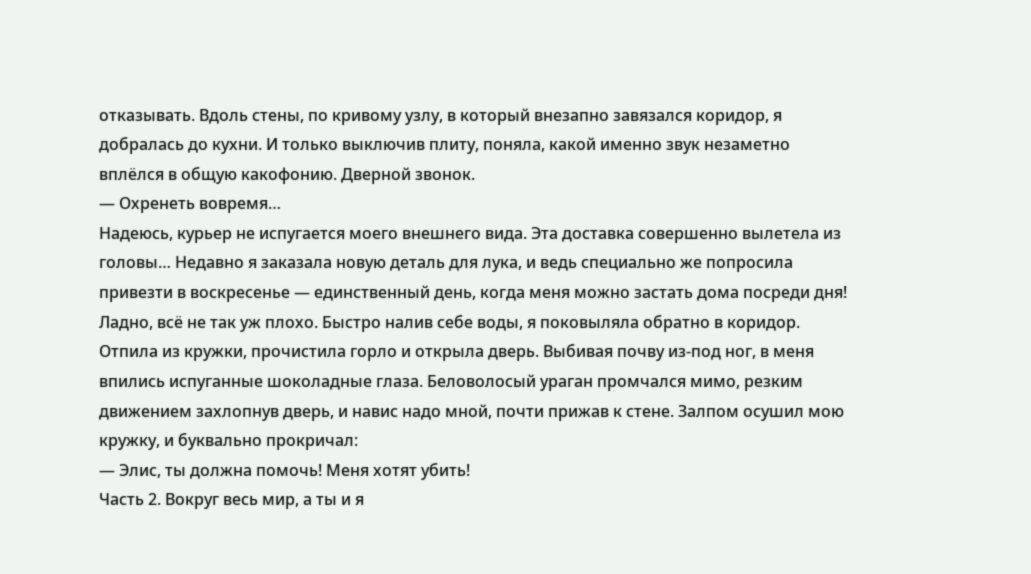отказывать. Вдоль стены, по кривому узлу, в который внезапно завязался коридор, я добралась до кухни. И только выключив плиту, поняла, какой именно звук незаметно вплёлся в общую какофонию. Дверной звонок.
— Охренеть вовремя…
Надеюсь, курьер не испугается моего внешнего вида. Эта доставка совершенно вылетела из головы… Недавно я заказала новую деталь для лука, и ведь специально же попросила привезти в воскресенье — единственный день, когда меня можно застать дома посреди дня! Ладно, всё не так уж плохо. Быстро налив себе воды, я поковыляла обратно в коридор. Отпила из кружки, прочистила горло и открыла дверь. Выбивая почву из-под ног, в меня впились испуганные шоколадные глаза. Беловолосый ураган промчался мимо, резким движением захлопнув дверь, и навис надо мной, почти прижав к стене. Залпом осушил мою кружку, и буквально прокричал:
— Элис, ты должна помочь! Меня хотят убить!
Часть 2. Вокруг весь мир, а ты и я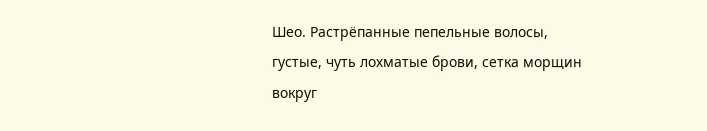Шео. Растрёпанные пепельные волосы, густые, чуть лохматые брови, сетка морщин вокруг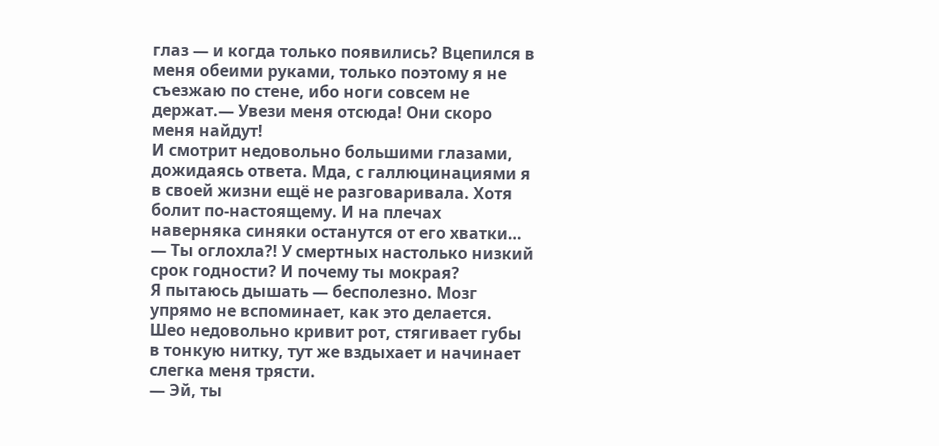глаз — и когда только появились? Вцепился в меня обеими руками, только поэтому я не съезжаю по стене, ибо ноги совсем не держат.— Увези меня отсюда! Они скоро меня найдут!
И смотрит недовольно большими глазами, дожидаясь ответа. Мда, с галлюцинациями я в своей жизни ещё не разговаривала. Хотя болит по-настоящему. И на плечах наверняка синяки останутся от его хватки…
— Ты оглохла?! У смертных настолько низкий срок годности? И почему ты мокрая?
Я пытаюсь дышать — бесполезно. Мозг упрямо не вспоминает, как это делается.
Шео недовольно кривит рот, стягивает губы в тонкую нитку, тут же вздыхает и начинает слегка меня трясти.
— Эй, ты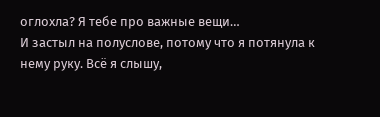оглохла? Я тебе про важные вещи…
И застыл на полуслове, потому что я потянула к нему руку. Всё я слышу,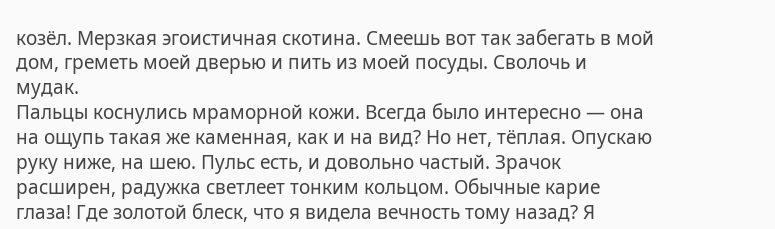козёл. Мерзкая эгоистичная скотина. Смеешь вот так забегать в мой дом, греметь моей дверью и пить из моей посуды. Сволочь и мудак.
Пальцы коснулись мраморной кожи. Всегда было интересно — она на ощупь такая же каменная, как и на вид? Но нет, тёплая. Опускаю руку ниже, на шею. Пульс есть, и довольно частый. Зрачок расширен, радужка светлеет тонким кольцом. Обычные карие глаза! Где золотой блеск, что я видела вечность тому назад? Я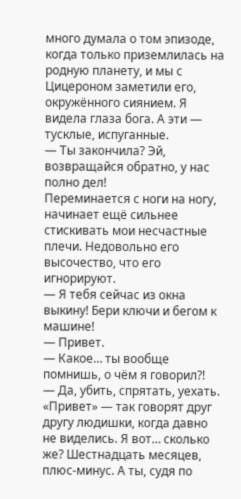много думала о том эпизоде, когда только приземлилась на родную планету, и мы с Цицероном заметили его, окружённого сиянием. Я видела глаза бога. А эти — тусклые, испуганные.
— Ты закончила? Эй, возвращайся обратно, у нас полно дел!
Переминается с ноги на ногу, начинает ещё сильнее стискивать мои несчастные плечи. Недовольно его высочество, что его игнорируют.
— Я тебя сейчас из окна выкину! Бери ключи и бегом к машине!
— Привет.
— Какое… ты вообще помнишь, о чём я говорил?!
— Да, убить, спрятать, уехать. «Привет» — так говорят друг другу людишки, когда давно не виделись. Я вот… сколько же? Шестнадцать месяцев, плюс-минус. А ты, судя по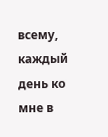всему, каждый день ко мне в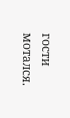гости мотался.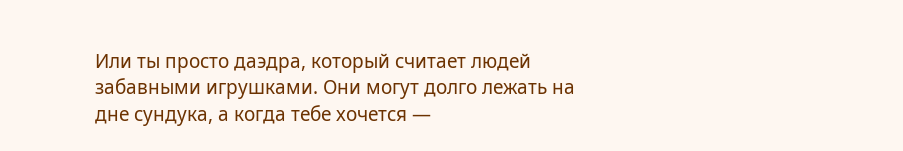Или ты просто даэдра, который считает людей забавными игрушками. Они могут долго лежать на дне сундука, а когда тебе хочется —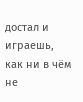достал и играешь, как ни в чём не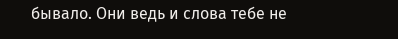бывало. Они ведь и слова тебе не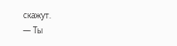скажут.
— Ты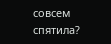совсем спятила?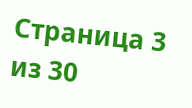Страница 3 из 30